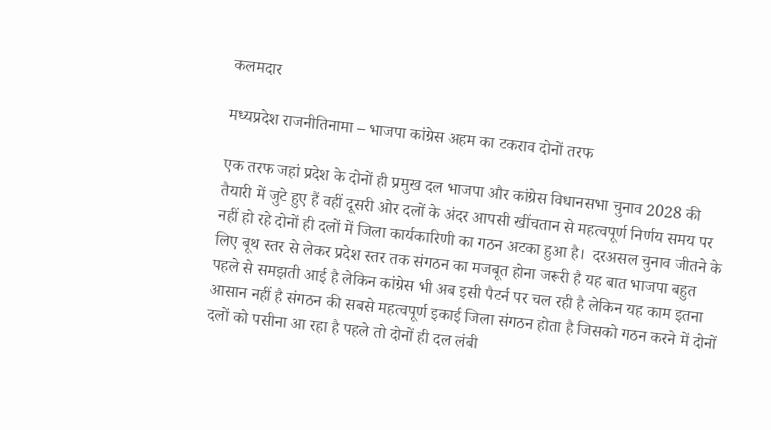कलमदार

मध्यप्रदेश राजनीतिनामा – भाजपा कांग्रेस अहम का टकराव दोनों तरफ

एक तरफ जहां प्रदेश के दोनों ही प्रमुख दल भाजपा और कांग्रेस विधानसभा चुनाव 2028 की तैयारी में जुटे हुए हैं वहीं दूसरी ओर दलों के अंदर आपसी खींचतान से महत्वपूर्ण निर्णय समय पर नहीं हो रहे दोनों ही दलों में जिला कार्यकारिणी का गठन अटका हुआ है।  दरअसल चुनाव जीतने के लिए बूथ स्तर से लेकर प्रदेश स्तर तक संगठन का मजबूत होना जरूरी है यह बात भाजपा बहुत पहले से समझती आई है लेकिन कांग्रेस भी अब इसी पैटर्न पर चल रही है लेकिन यह काम इतना आसान नहीं है संगठन की सबसे महत्वपूर्ण इकाई जिला संगठन होता है जिसको गठन करने में दोनों दलों को पसीना आ रहा है पहले तो दोनों ही दल लंबी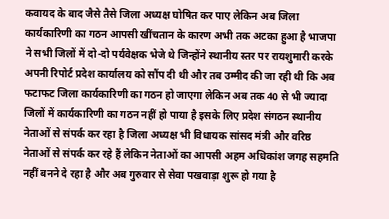कवायद के बाद जैसे तैसे जिला अध्यक्ष घोषित कर पाए लेकिन अब जिला कार्यकारिणी का गठन आपसी खींचतान के कारण अभी तक अटका हुआ है भाजपा ने सभी जिलों में दो-दो पर्यवेक्षक भेजे थे जिन्होंने स्थानीय स्तर पर रायशुमारी करके अपनी रिपोर्ट प्रदेश कार्यालय को सौंप दी थी और तब उम्मीद की जा रही थी कि अब फटाफट जिला कार्यकारिणी का गठन हो जाएगा लेकिन अब तक 40 से भी ज्यादा जिलों में कार्यकारिणी का गठन नहीं हो पाया है इसके लिए प्रदेश संगठन स्थानीय नेताओं से संपर्क कर रहा है जिला अध्यक्ष भी विधायक सांसद मंत्री और वरिष्ठ नेताओं से संपर्क कर रहे हैं लेकिन नेताओं का आपसी अहम अधिकांश जगह सहमति नहीं बनने दे रहा है और अब गुरुवार से सेवा पखवाड़ा शुरू हो गया है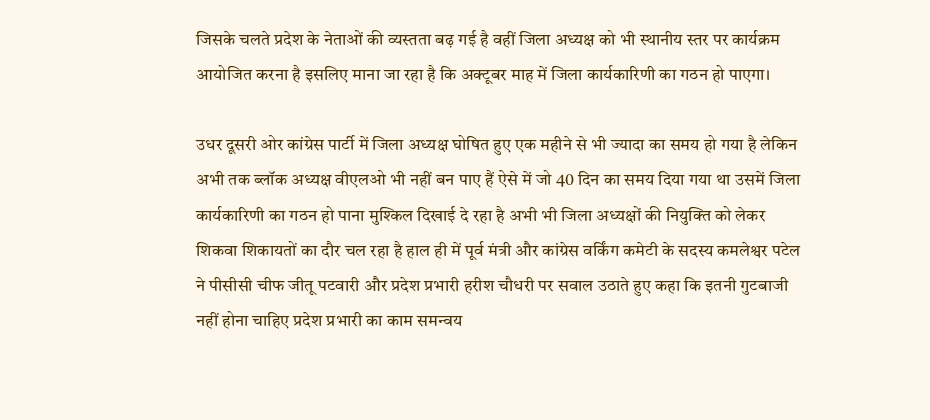जिसके चलते प्रदेश के नेताओं की व्यस्तता बढ़ गई है वहीं जिला अध्यक्ष को भी स्थानीय स्तर पर कार्यक्रम आयोजित करना है इसलिए माना जा रहा है कि अक्टूबर माह में जिला कार्यकारिणी का गठन हो पाएगा।

उधर दूसरी ओर कांग्रेस पार्टी में जिला अध्यक्ष घोषित हुए एक महीने से भी ज्यादा का समय हो गया है लेकिन अभी तक ब्लॉक अध्यक्ष वीएलओ भी नहीं बन पाए हैं ऐसे में जो 40 दिन का समय दिया गया था उसमें जिला कार्यकारिणी का गठन हो पाना मुश्किल दिखाई दे रहा है अभी भी जिला अध्यक्षों की नियुक्ति को लेकर शिकवा शिकायतों का दौर चल रहा है हाल ही में पूर्व मंत्री और कांग्रेस वर्किंग कमेटी के सदस्य कमलेश्वर पटेल ने पीसीसी चीफ जीतू पटवारी और प्रदेश प्रभारी हरीश चौधरी पर सवाल उठाते हुए कहा कि इतनी गुटबाजी नहीं होना चाहिए प्रदेश प्रभारी का काम समन्वय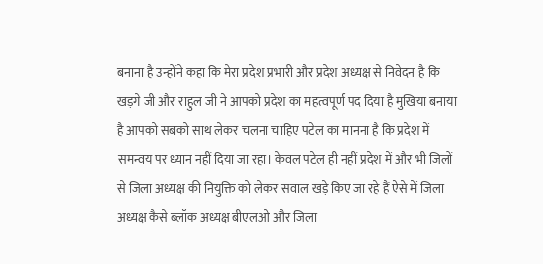बनाना है उन्होंने कहा कि मेरा प्रदेश प्रभारी और प्रदेश अध्यक्ष से निवेदन है कि खड़गे जी और राहुल जी ने आपको प्रदेश का महत्वपूर्ण पद दिया है मुखिया बनाया है आपको सबको साथ लेकर चलना चाहिए पटेल का मानना है कि प्रदेश में समन्वय पर ध्यान नहीं दिया जा रहा। केवल पटेल ही नहीं प्रदेश में और भी जिलों से जिला अध्यक्ष की नियुक्ति को लेकर सवाल खड़े किए जा रहे हैं ऐसे में जिला अध्यक्ष कैसे ब्लॉक अध्यक्ष बीएलओ और जिला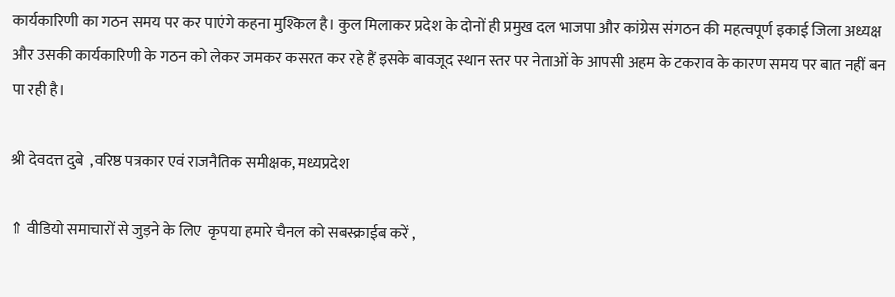कार्यकारिणी का गठन समय पर कर पाएंगे कहना मुश्किल है। कुल मिलाकर प्रदेश के दोनों ही प्रमुख दल भाजपा और कांग्रेस संगठन की महत्वपूर्ण इकाई जिला अध्यक्ष और उसकी कार्यकारिणी के गठन को लेकर जमकर कसरत कर रहे हैं इसके बावजूद स्थान स्तर पर नेताओं के आपसी अहम के टकराव के कारण समय पर बात नहीं बन पा रही है।

श्री देवदत्त दुबे  ,वरिष्ठ पत्रकार एवं राजनैतिक समीक्षक, मध्यप्रदेश

⇑ वीडियो समाचारों से जुड़ने के लिए  कृपया हमारे चैनल को सबस्क्राईब करें ,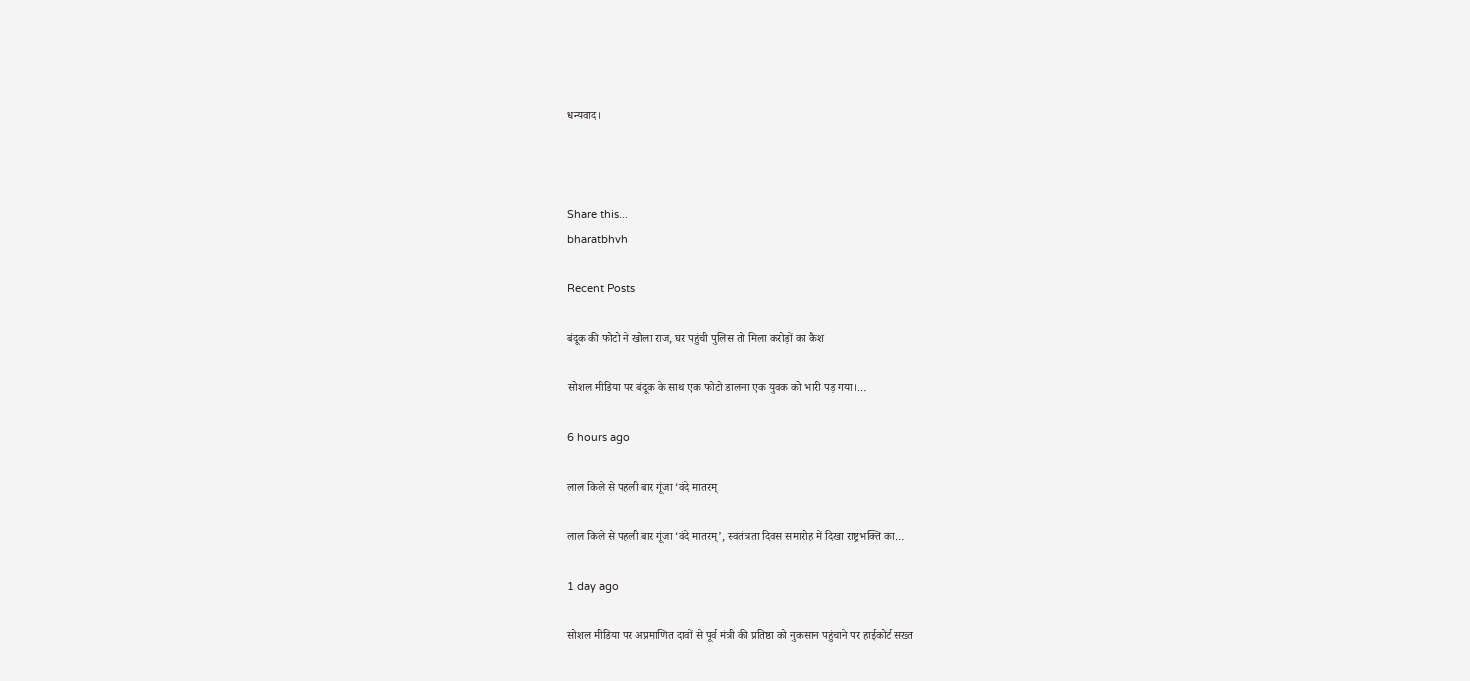धन्यवाद।



Share this...
bharatbhvh

Recent Posts

बंदूक की फोटो ने खोला राज, घर पहुंची पुलिस तो मिला करोड़ों का कैश

सोशल मीडिया पर बंदूक के साथ एक फोटो डालना एक युवक को भारी पड़ गया।…

6 hours ago

लाल किले से पहली बार गूंजा ‘वंदे मातरम्

लाल किले से पहली बार गूंजा ‘वंदे मातरम्’, स्वतंत्रता दिवस समारोह में दिखा राष्ट्रभक्ति का…

1 day ago

सोशल मीडिया पर अप्रमाणित दावों से पूर्व मंत्री की प्रतिष्ठा को नुकसान पहुंचाने पर हाईकोर्ट सख्त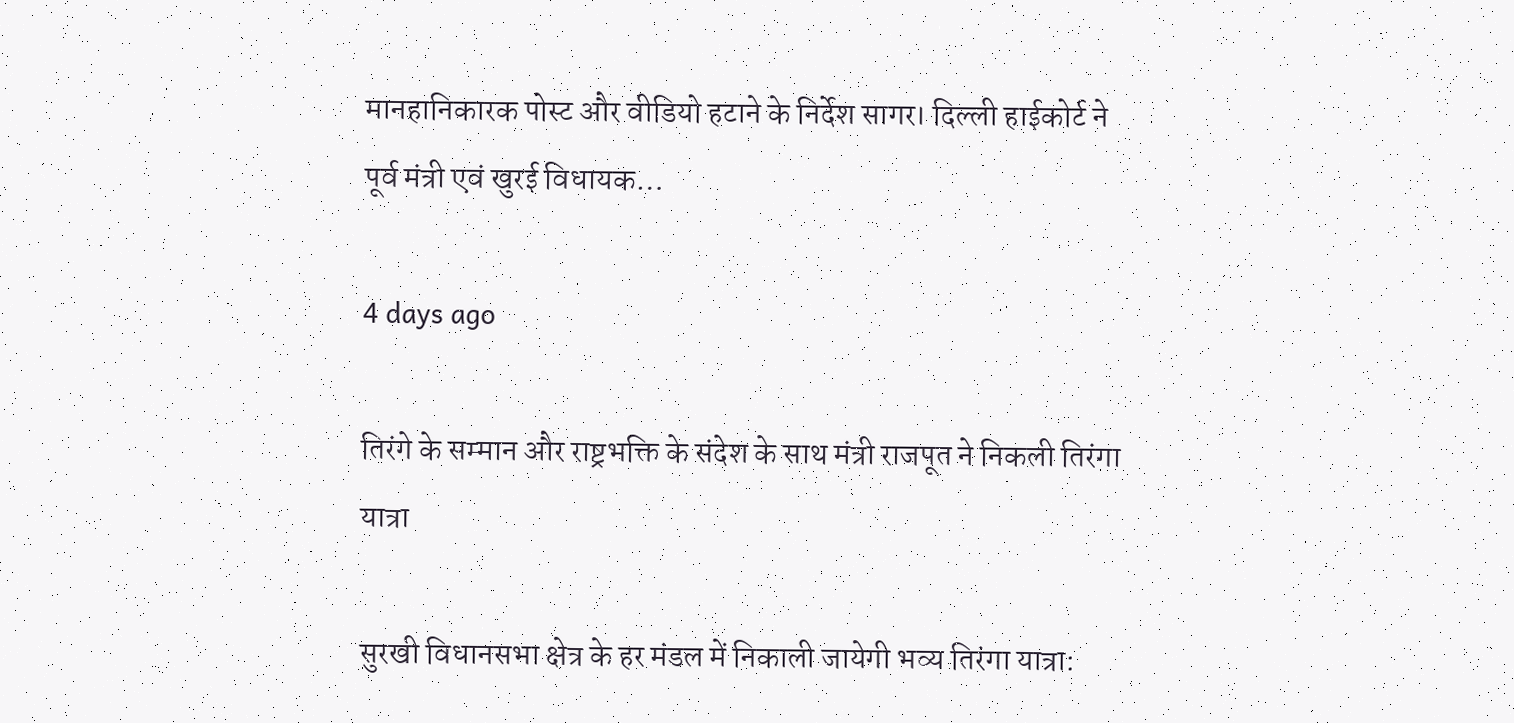मानहानिकारक पोस्ट और वीडियो हटाने के निर्देश सागर। दिल्ली हाईकोर्ट ने पूर्व मंत्री एवं खुरई विधायक…

4 days ago

तिरंगे के सम्मान और राष्ट्रभक्ति के संदेश के साथ मंत्री राजपूत ने निकली तिरंगा यात्रा

सुरखी विधानसभा क्षेत्र के हर मंडल में निकाली जायेगी भव्य तिरंगा यात्रा: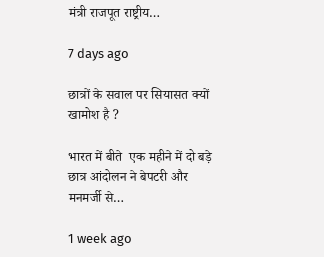मंत्री राजपूत राष्ट्रीय…

7 days ago

छात्रों के सवाल पर सियासत क्यों खामोश है ?

भारत में बीते  एक महीने में दो बड़े छात्र आंदोलन ने बेपटरी और मनमर्जी से…

1 week ago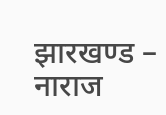झारखण्ड – नाराज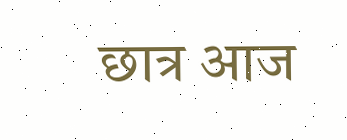छात्र आज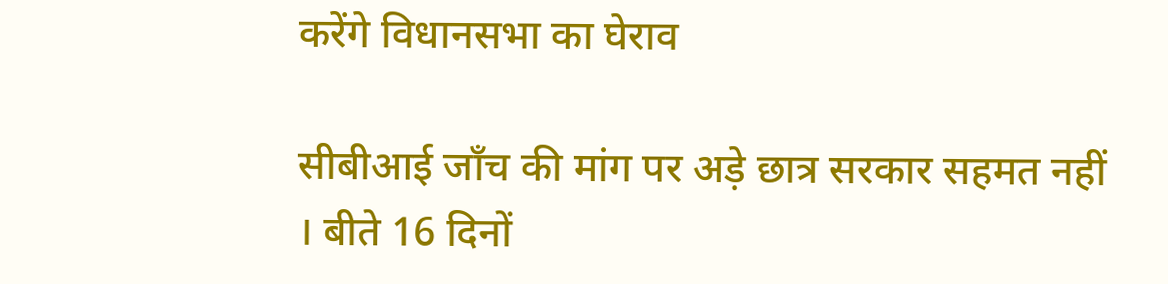करेंगे विधानसभा का घेराव

सीबीआई जाँच की मांग पर अड़े छात्र सरकार सहमत नहीं । बीते 16 दिनों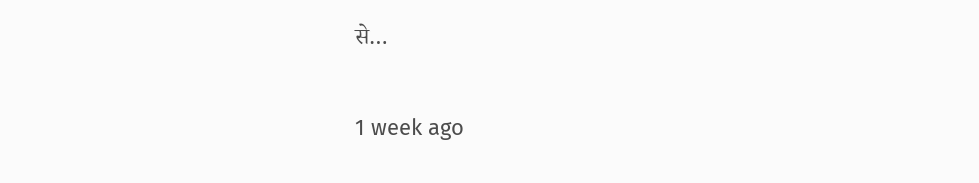से…

1 week ago